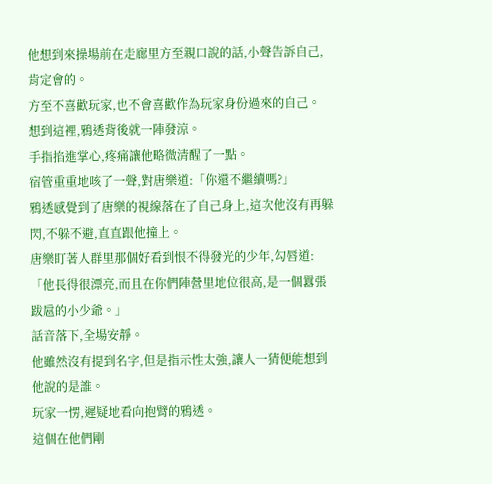他想到來操場前在走廊里方至親口說的話,小聲告訴自己,肯定會的。
方至不喜歡玩家,也不會喜歡作為玩家身份過來的自己。
想到這裡,鴉透背後就一陣發涼。
手指掐進掌心,疼痛讓他略微清醒了一點。
宿管重重地咳了一聲,對唐樂道:「你還不繼續嗎?」
鴉透感覺到了唐樂的視線落在了自己身上,這次他沒有再躲閃,不躲不避,直直跟他撞上。
唐樂盯著人群里那個好看到恨不得發光的少年,勾唇道:「他長得很漂亮,而且在你們陣營里地位很高,是一個囂張跋扈的小少爺。」
話音落下,全場安靜。
他雖然沒有提到名字,但是指示性太強,讓人一猜便能想到他說的是誰。
玩家一愣,遲疑地看向抱臂的鴉透。
這個在他們剛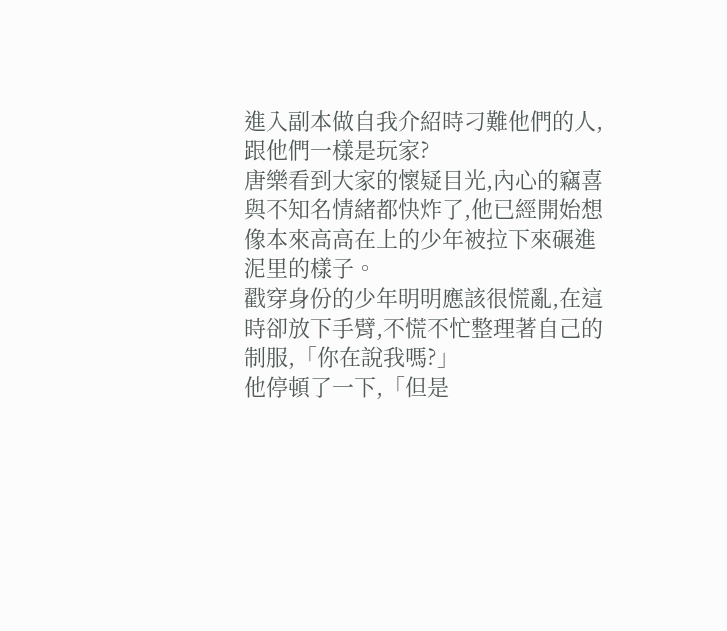進入副本做自我介紹時刁難他們的人,跟他們一樣是玩家?
唐樂看到大家的懷疑目光,內心的竊喜與不知名情緒都快炸了,他已經開始想像本來高高在上的少年被拉下來碾進泥里的樣子。
戳穿身份的少年明明應該很慌亂,在這時卻放下手臂,不慌不忙整理著自己的制服,「你在說我嗎?」
他停頓了一下,「但是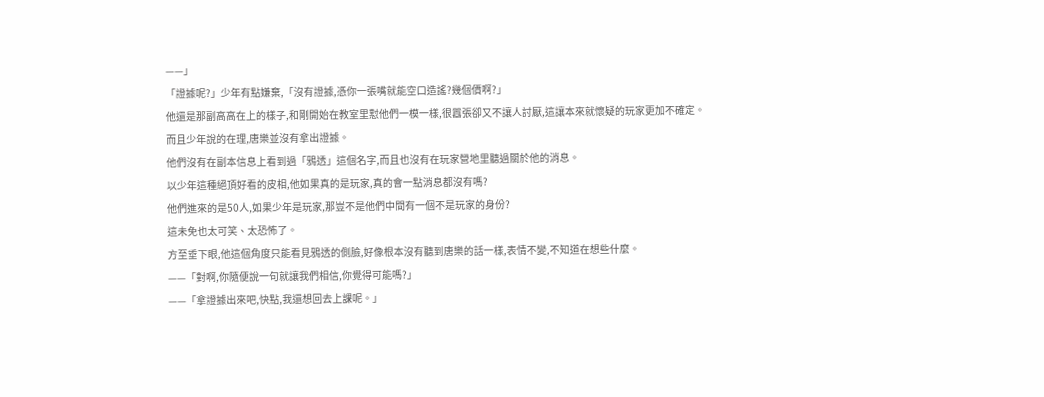——」
「證據呢?」少年有點嫌棄,「沒有證據,憑你一張嘴就能空口造謠?幾個價啊?」
他還是那副高高在上的樣子,和剛開始在教室里懟他們一模一樣,很囂張卻又不讓人討厭,這讓本來就懷疑的玩家更加不確定。
而且少年說的在理,唐樂並沒有拿出證據。
他們沒有在副本信息上看到過「鴉透」這個名字,而且也沒有在玩家營地里聽過關於他的消息。
以少年這種絕頂好看的皮相,他如果真的是玩家,真的會一點消息都沒有嗎?
他們進來的是50人,如果少年是玩家,那豈不是他們中間有一個不是玩家的身份?
這未免也太可笑、太恐怖了。
方至垂下眼,他這個角度只能看見鴉透的側臉,好像根本沒有聽到唐樂的話一樣,表情不變,不知道在想些什麼。
——「對啊,你隨便說一句就讓我們相信,你覺得可能嗎?」
——「拿證據出來吧,快點,我還想回去上課呢。」